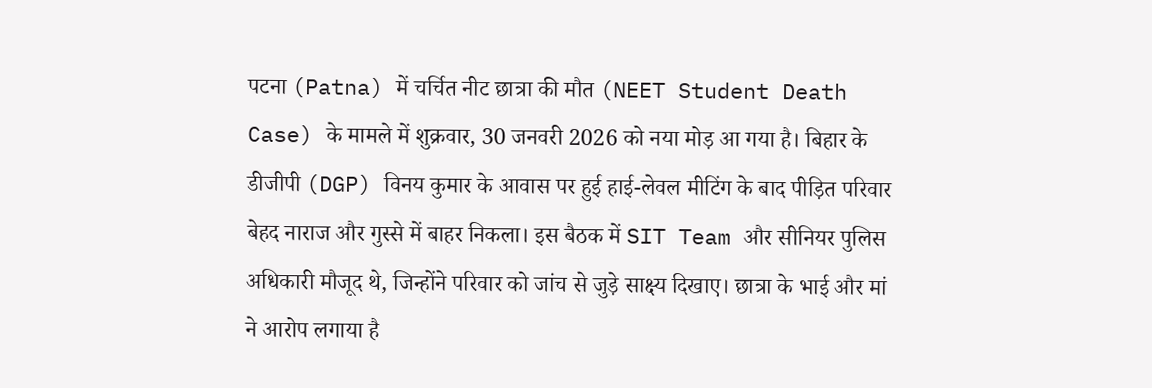पटना (Patna) में चर्चित नीट छात्रा की मौत (NEET Student Death Case) के मामले में शुक्रवार, 30 जनवरी 2026 को नया मोड़ आ गया है। बिहार के डीजीपी (DGP) विनय कुमार के आवास पर हुई हाई-लेवल मीटिंग के बाद पीड़ित परिवार बेहद नाराज और गुस्से में बाहर निकला। इस बैठक में SIT Team और सीनियर पुलिस अधिकारी मौजूद थे, जिन्होंने परिवार को जांच से जुड़े साक्ष्य दिखाए। छात्रा के भाई और मां ने आरोप लगाया है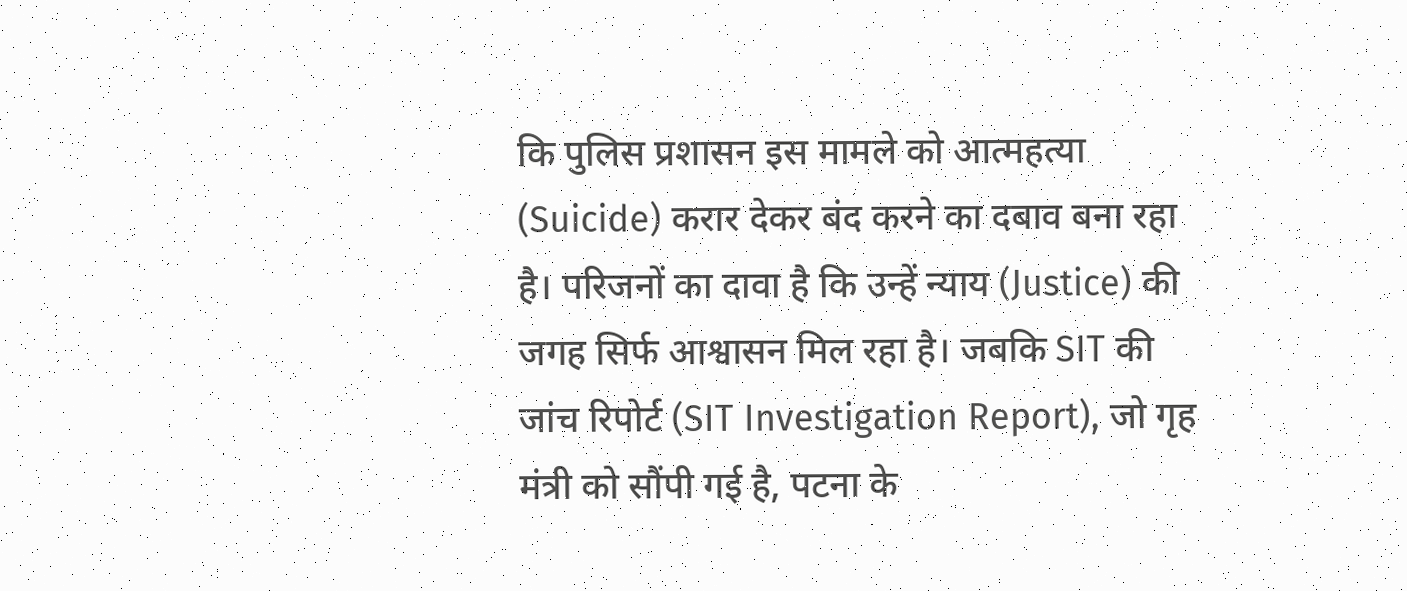कि पुलिस प्रशासन इस मामले को आत्महत्या (Suicide) करार देकर बंद करने का दबाव बना रहा है। परिजनों का दावा है कि उन्हें न्याय (Justice) की जगह सिर्फ आश्वासन मिल रहा है। जबकि SIT की जांच रिपोर्ट (SIT Investigation Report), जो गृह मंत्री को सौंपी गई है, पटना के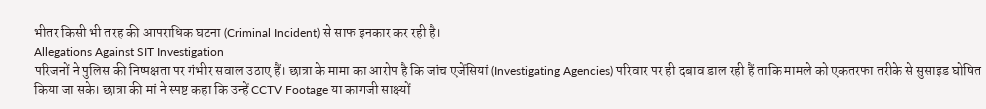भीतर किसी भी तरह की आपराधिक घटना (Criminal Incident) से साफ इनकार कर रही है।
Allegations Against SIT Investigation
परिजनों ने पुलिस की निष्पक्षता पर गंभीर सवाल उठाए हैं। छात्रा के मामा का आरोप है कि जांच एजेंसियां (Investigating Agencies) परिवार पर ही दबाव डाल रही हैं ताकि मामले को एकतरफा तरीके से सुसाइड घोषित किया जा सके। छात्रा की मां ने स्पष्ट कहा कि उन्हें CCTV Footage या कागजी साक्ष्यों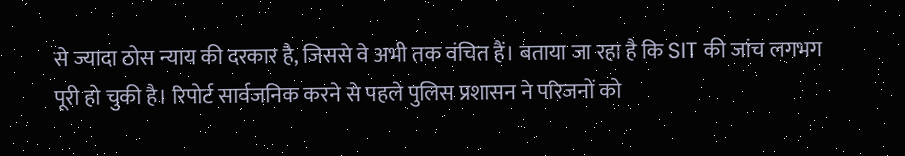से ज्यादा ठोस न्याय की दरकार है, जिससे वे अभी तक वंचित हैं। बताया जा रहा है कि SIT की जांच लगभग पूरी हो चुकी है। रिपोर्ट सार्वजनिक करने से पहले पुलिस प्रशासन ने परिजनों को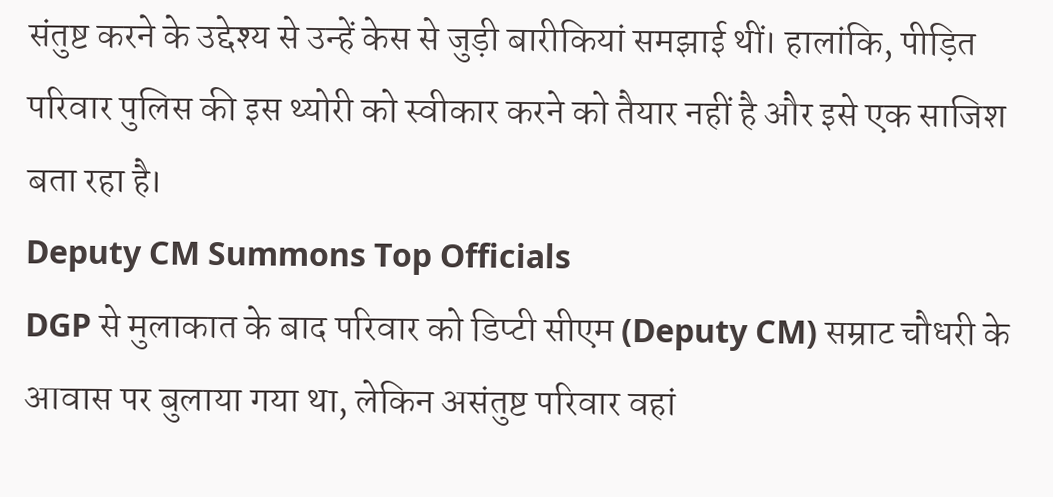संतुष्ट करने के उद्देश्य से उन्हें केस से जुड़ी बारीकियां समझाई थीं। हालांकि, पीड़ित परिवार पुलिस की इस थ्योरी को स्वीकार करने को तैयार नहीं है और इसे एक साजिश बता रहा है।
Deputy CM Summons Top Officials
DGP से मुलाकात के बाद परिवार को डिप्टी सीएम (Deputy CM) सम्राट चौधरी के आवास पर बुलाया गया था, लेकिन असंतुष्ट परिवार वहां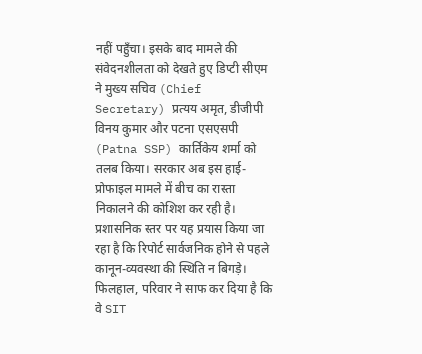नहीं पहुँचा। इसके बाद मामले की संवेदनशीलता को देखते हुए डिप्टी सीएम ने मुख्य सचिव (Chief Secretary) प्रत्यय अमृत, डीजीपी विनय कुमार और पटना एसएसपी (Patna SSP) कार्तिकेय शर्मा को तलब किया। सरकार अब इस हाई-प्रोफाइल मामले में बीच का रास्ता निकालने की कोशिश कर रही है। प्रशासनिक स्तर पर यह प्रयास किया जा रहा है कि रिपोर्ट सार्वजनिक होने से पहले कानून-व्यवस्था की स्थिति न बिगड़े। फिलहाल, परिवार ने साफ कर दिया है कि वे SIT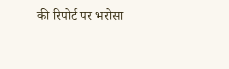की रिपोर्ट पर भरोसा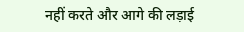नहीं करते और आगे की लड़ाई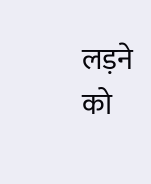लड़ने को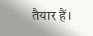तैयार हैं।